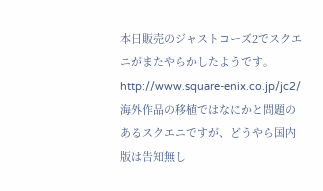本日販売のジャストコーズ2でスクエニがまたやらかしたようです。
http://www.square-enix.co.jp/jc2/
海外作品の移植ではなにかと問題のあるスクエニですが、どうやら国内版は告知無し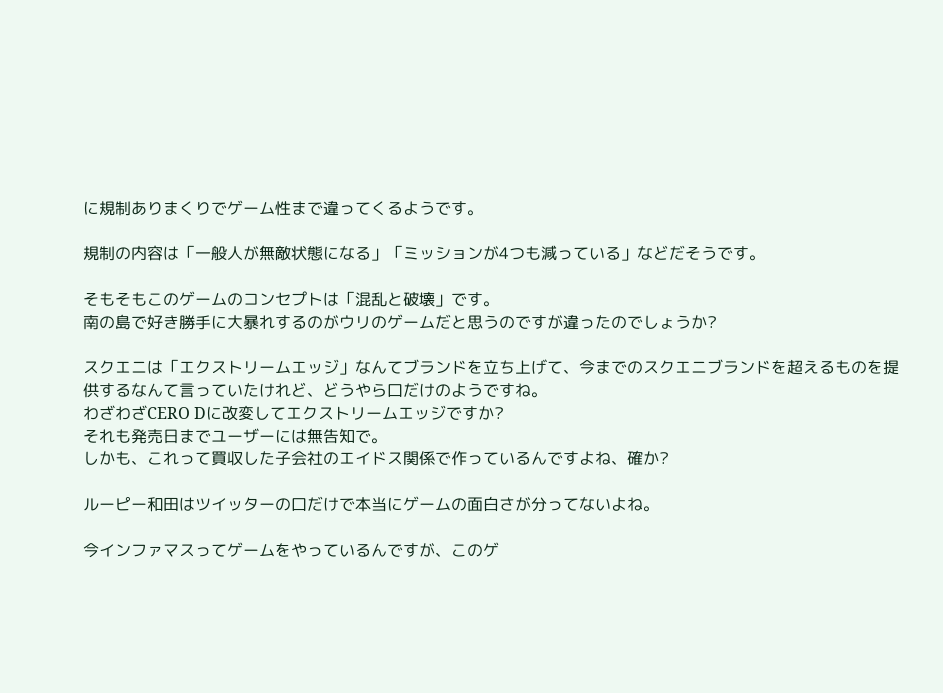に規制ありまくりでゲーム性まで違ってくるようです。

規制の内容は「一般人が無敵状態になる」「ミッションが4つも減っている」などだそうです。

そもそもこのゲームのコンセプトは「混乱と破壊」です。
南の島で好き勝手に大暴れするのがウリのゲームだと思うのですが違ったのでしょうか?

スクエニは「エクストリームエッジ」なんてブランドを立ち上げて、今までのスクエニブランドを超えるものを提供するなんて言っていたけれど、どうやら口だけのようですね。
わざわざCERO Dに改変してエクストリームエッジですか?
それも発売日までユーザーには無告知で。
しかも、これって買収した子会社のエイドス関係で作っているんですよね、確か?

ルーピー和田はツイッターの口だけで本当にゲームの面白さが分ってないよね。

今インファマスってゲームをやっているんですが、このゲ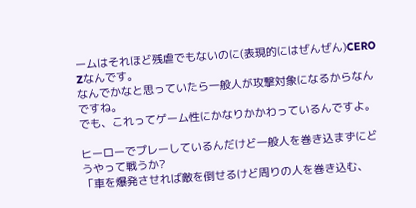ームはそれほど残虐でもないのに(表現的にはぜんぜん)CERO Zなんです。
なんでかなと思っていたら一般人が攻撃対象になるからなんですね。
でも、これってゲーム性にかなりかかわっているんですよ。

ヒーローでプレーしているんだけど一般人を巻き込まずにどうやって戦うか?
「車を爆発させれば敵を倒せるけど周りの人を巻き込む、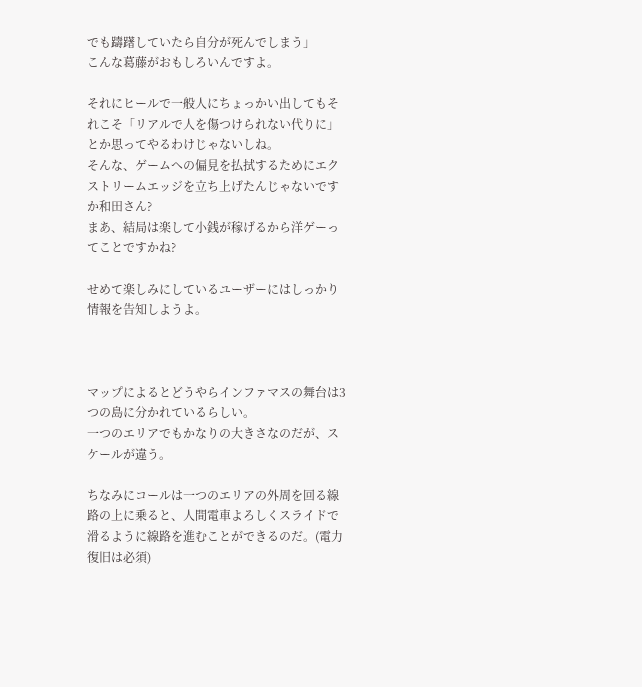でも躊躇していたら自分が死んでしまう」
こんな葛藤がおもしろいんですよ。

それにヒールで一般人にちょっかい出してもそれこそ「リアルで人を傷つけられない代りに」とか思ってやるわけじゃないしね。
そんな、ゲームへの偏見を払拭するためにエクストリームエッジを立ち上げたんじゃないですか和田さん?
まあ、結局は楽して小銭が稼げるから洋ゲーってことですかね?

せめて楽しみにしているユーザーにはしっかり情報を告知しようよ。



マップによるとどうやらインファマスの舞台は3つの島に分かれているらしい。
一つのエリアでもかなりの大きさなのだが、スケールが違う。

ちなみにコールは一つのエリアの外周を回る線路の上に乗ると、人間電車よろしくスライドで滑るように線路を進むことができるのだ。(電力復旧は必須)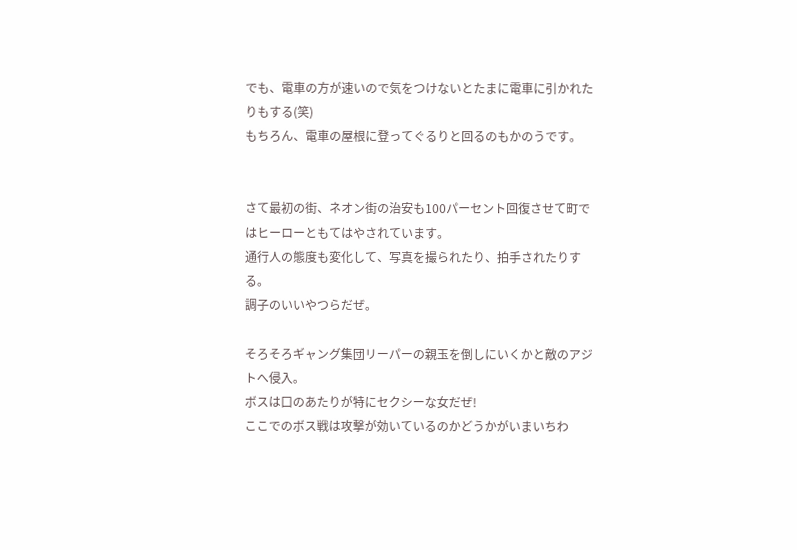でも、電車の方が速いので気をつけないとたまに電車に引かれたりもする(笑)
もちろん、電車の屋根に登ってぐるりと回るのもかのうです。


さて最初の街、ネオン街の治安も100パーセント回復させて町ではヒーローともてはやされています。
通行人の態度も変化して、写真を撮られたり、拍手されたりする。
調子のいいやつらだぜ。

そろそろギャング集団リーパーの親玉を倒しにいくかと敵のアジトへ侵入。
ボスは口のあたりが特にセクシーな女だぜ!
ここでのボス戦は攻撃が効いているのかどうかがいまいちわ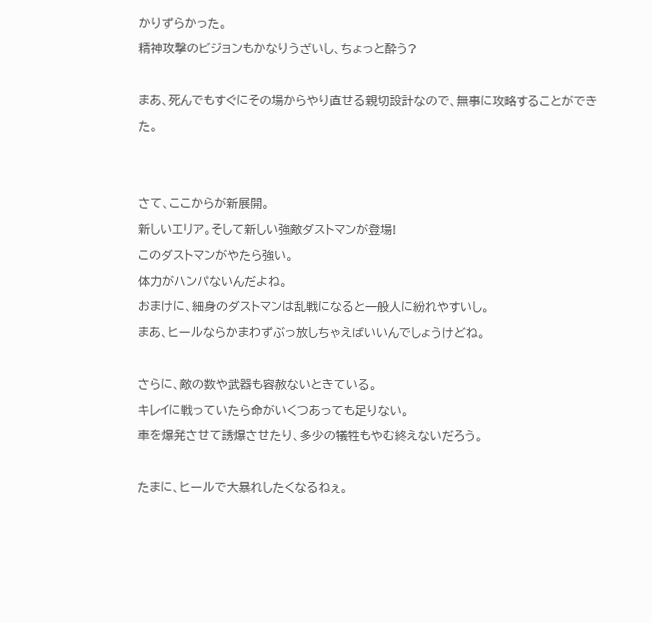かりずらかった。
精神攻撃のビジョンもかなりうざいし、ちょっと酔う?

まあ、死んでもすぐにその場からやり直せる親切設計なので、無事に攻略することができた。


さて、ここからが新展開。
新しいエリア。そして新しい強敵ダストマンが登場!
このダストマンがやたら強い。
体力がハンパないんだよね。
おまけに、細身のダストマンは乱戦になると一般人に紛れやすいし。
まあ、ヒールならかまわずぶっ放しちゃえばいいんでしょうけどね。

さらに、敵の数や武器も容赦ないときている。
キレイに戦っていたら命がいくつあっても足りない。
車を爆発させて誘爆させたり、多少の犠牲もやむ終えないだろう。

たまに、ヒールで大暴れしたくなるねぇ。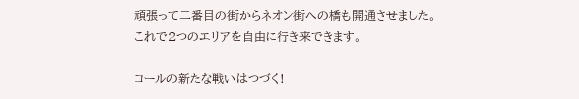頑張って二番目の街からネオン街への橋も開通させました。
これで2つのエリアを自由に行き来できます。

コールの新たな戦いはつづく!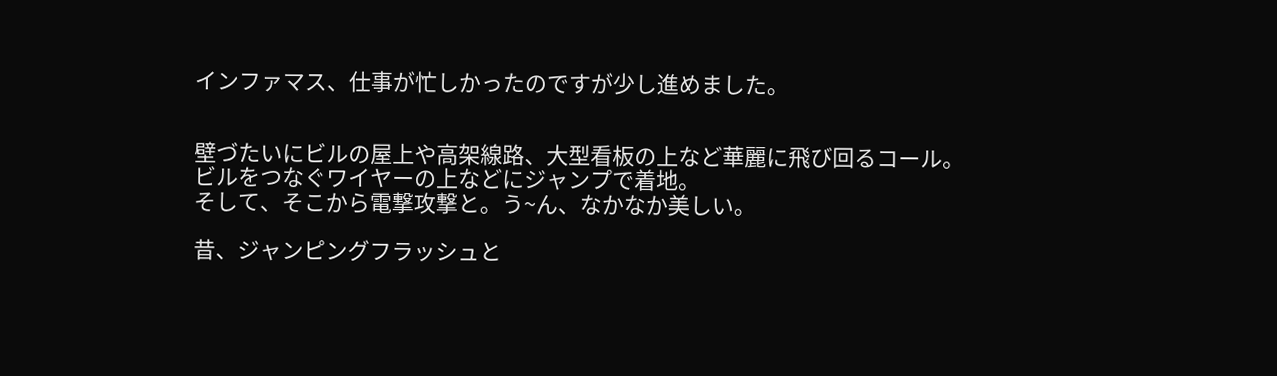インファマス、仕事が忙しかったのですが少し進めました。


壁づたいにビルの屋上や高架線路、大型看板の上など華麗に飛び回るコール。
ビルをつなぐワイヤーの上などにジャンプで着地。
そして、そこから電撃攻撃と。う~ん、なかなか美しい。

昔、ジャンピングフラッシュと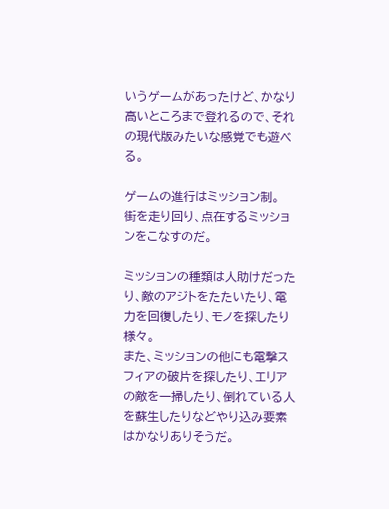いうゲームがあったけど、かなり高いところまで登れるので、それの現代版みたいな感覚でも遊べる。

ゲームの進行はミッション制。
街を走り回り、点在するミッションをこなすのだ。

ミッションの種類は人助けだったり、敵のアジトをたたいたり、電力を回復したり、モノを探したり様々。
また、ミッションの他にも電撃スフィアの破片を探したり、エリアの敵を一掃したり、倒れている人を蘇生したりなどやり込み要素はかなりありそうだ。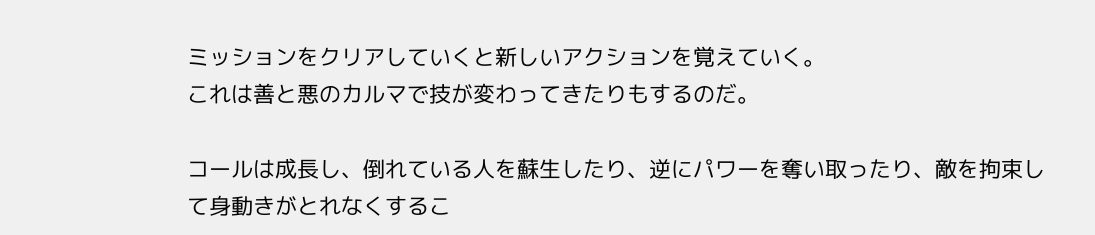ミッションをクリアしていくと新しいアクションを覚えていく。
これは善と悪のカルマで技が変わってきたりもするのだ。

コールは成長し、倒れている人を蘇生したり、逆にパワーを奪い取ったり、敵を拘束して身動きがとれなくするこ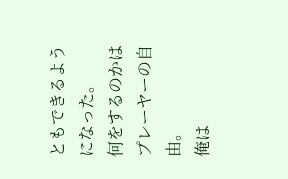ともできるようになった。
何をするのかはプレーヤーの自由。
俺は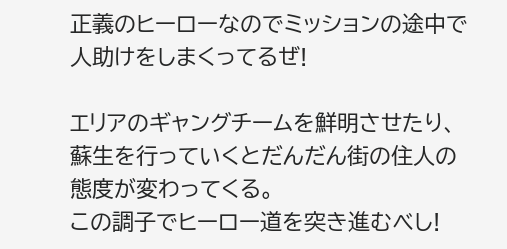正義のヒーローなのでミッションの途中で人助けをしまくってるぜ!

エリアのギャングチームを鮮明させたり、蘇生を行っていくとだんだん街の住人の態度が変わってくる。
この調子でヒーロー道を突き進むべし!